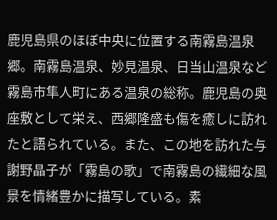鹿児島県のほぼ中央に位置する南霧島温泉郷。南霧島温泉、妙見温泉、日当山温泉など霧島市隼人町にある温泉の総称。鹿児島の奥座敷として栄え、西郷隆盛も傷を癒しに訪れたと語られている。また、この地を訪れた与謝野晶子が「霧島の歌」で南霧島の繊細な風景を情緒豊かに描写している。素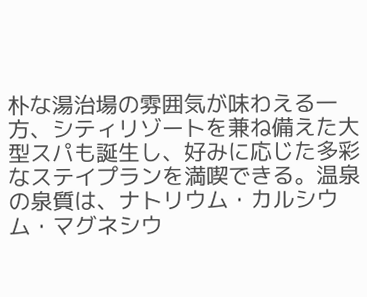朴な湯治場の雰囲気が味わえる一方、シティリゾートを兼ね備えた大型スパも誕生し、好みに応じた多彩なステイプランを満喫できる。温泉の泉質は、ナトリウム・カルシウム・マグネシウ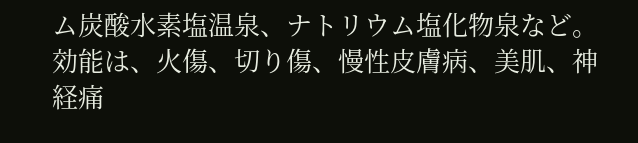ム炭酸水素塩温泉、ナトリウム塩化物泉など。効能は、火傷、切り傷、慢性皮膚病、美肌、神経痛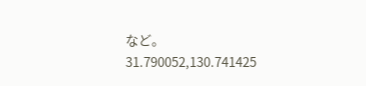など。
31.790052,130.741425